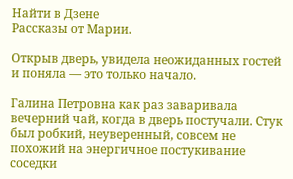Найти в Дзене
Рассказы от Марии.

Открыв дверь, увидела неожиданных гостей и поняла — это только начало.

Галина Петровна как раз заваривала вечерний чай, когда в дверь постучали. Стук был робкий, неуверенный, совсем не похожий на энергичное постукивание соседки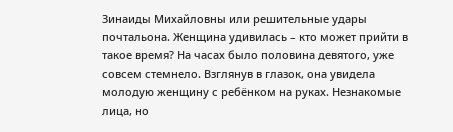Зинаиды Михайловны или решительные удары почтальона. Женщина удивилась – кто может прийти в такое время? На часах было половина девятого, уже совсем стемнело. Взглянув в глазок, она увидела молодую женщину с ребёнком на руках. Незнакомые лица, но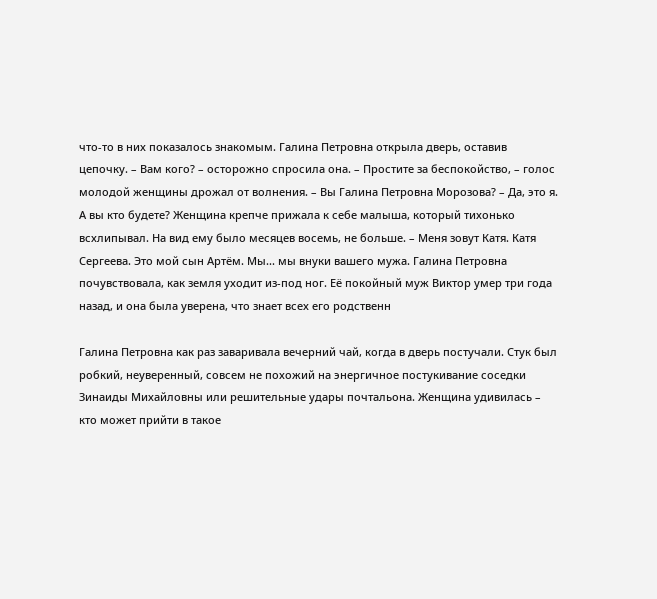что-то в них показалось знакомым. Галина Петровна открыла дверь, оставив цепочку. – Вам кого? – осторожно спросила она. – Простите за беспокойство, – голос молодой женщины дрожал от волнения. – Вы Галина Петровна Морозова? – Да, это я. А вы кто будете? Женщина крепче прижала к себе малыша, который тихонько всхлипывал. На вид ему было месяцев восемь, не больше. – Меня зовут Катя. Катя Сергеева. Это мой сын Артём. Мы... мы внуки вашего мужа. Галина Петровна почувствовала, как земля уходит из-под ног. Её покойный муж Виктор умер три года назад, и она была уверена, что знает всех его родственн

Галина Петровна как раз заваривала вечерний чай, когда в дверь постучали. Стук был робкий, неуверенный, совсем не похожий на энергичное постукивание соседки Зинаиды Михайловны или решительные удары почтальона. Женщина удивилась – кто может прийти в такое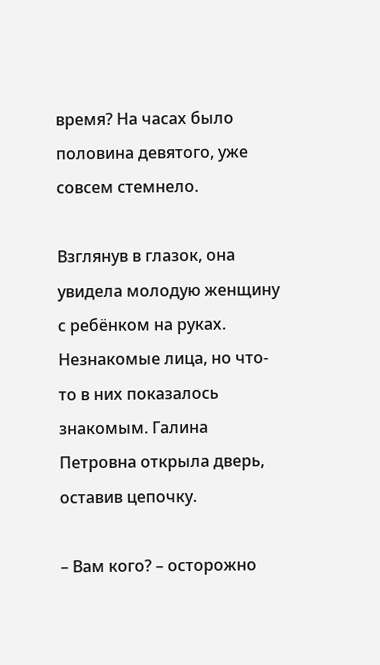время? На часах было половина девятого, уже совсем стемнело.

Взглянув в глазок, она увидела молодую женщину с ребёнком на руках. Незнакомые лица, но что-то в них показалось знакомым. Галина Петровна открыла дверь, оставив цепочку.

– Вам кого? – осторожно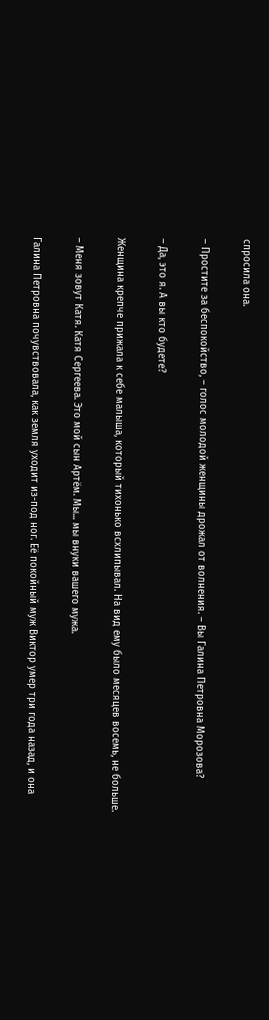спросила она.

– Простите за беспокойство, – голос молодой женщины дрожал от волнения. – Вы Галина Петровна Морозова?

– Да, это я. А вы кто будете?

Женщина крепче прижала к себе малыша, который тихонько всхлипывал. На вид ему было месяцев восемь, не больше.

– Меня зовут Катя. Катя Сергеева. Это мой сын Артём. Мы... мы внуки вашего мужа.

Галина Петровна почувствовала, как земля уходит из-под ног. Её покойный муж Виктор умер три года назад, и она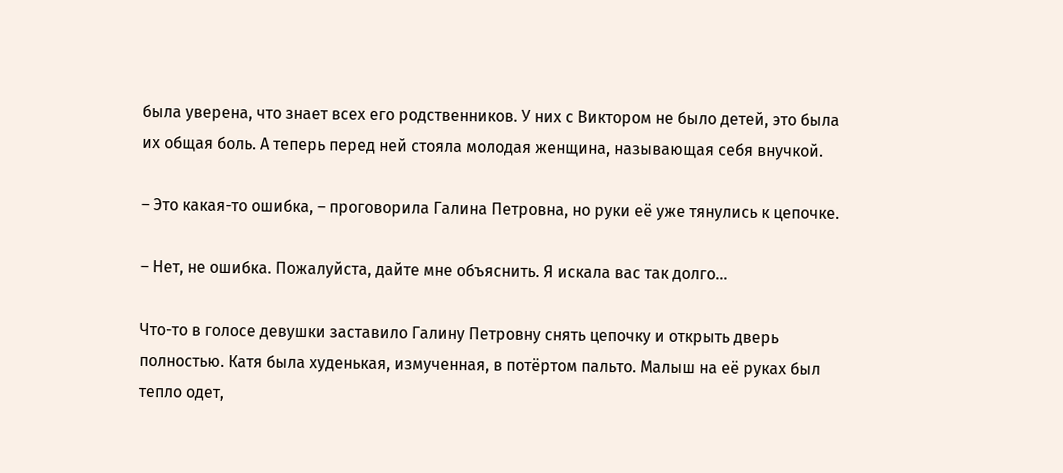была уверена, что знает всех его родственников. У них с Виктором не было детей, это была их общая боль. А теперь перед ней стояла молодая женщина, называющая себя внучкой.

– Это какая-то ошибка, – проговорила Галина Петровна, но руки её уже тянулись к цепочке.

– Нет, не ошибка. Пожалуйста, дайте мне объяснить. Я искала вас так долго...

Что-то в голосе девушки заставило Галину Петровну снять цепочку и открыть дверь полностью. Катя была худенькая, измученная, в потёртом пальто. Малыш на её руках был тепло одет,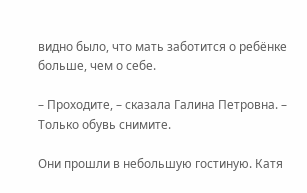видно было, что мать заботится о ребёнке больше, чем о себе.

– Проходите, – сказала Галина Петровна. – Только обувь снимите.

Они прошли в небольшую гостиную. Катя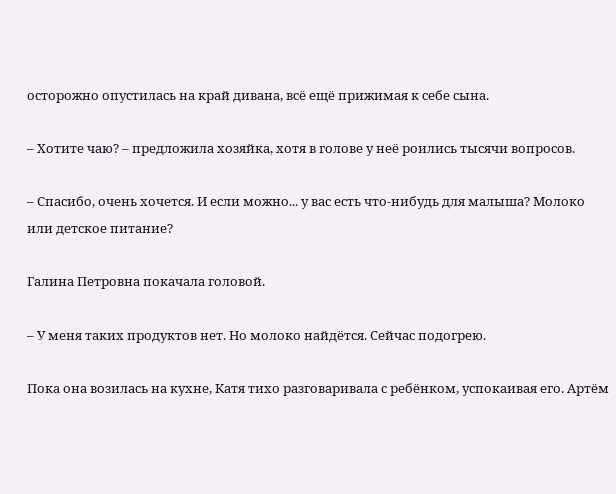осторожно опустилась на край дивана, всё ещё прижимая к себе сына.

– Хотите чаю? – предложила хозяйка, хотя в голове у неё роились тысячи вопросов.

– Спасибо, очень хочется. И если можно... у вас есть что-нибудь для малыша? Молоко или детское питание?

Галина Петровна покачала головой.

– У меня таких продуктов нет. Но молоко найдётся. Сейчас подогрею.

Пока она возилась на кухне, Катя тихо разговаривала с ребёнком, успокаивая его. Артём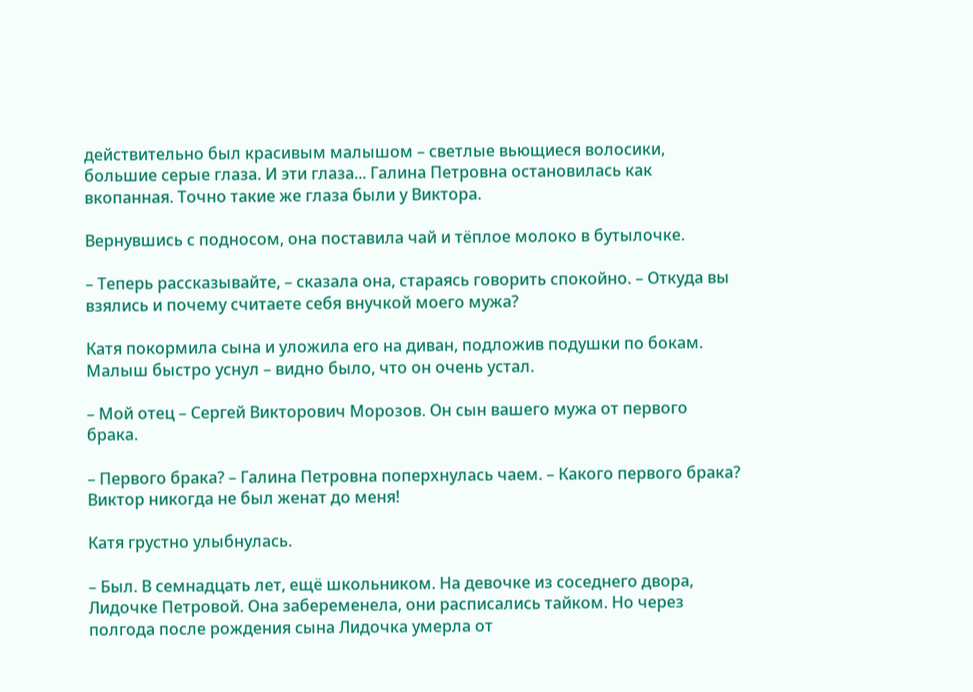действительно был красивым малышом – светлые вьющиеся волосики, большие серые глаза. И эти глаза... Галина Петровна остановилась как вкопанная. Точно такие же глаза были у Виктора.

Вернувшись с подносом, она поставила чай и тёплое молоко в бутылочке.

– Теперь рассказывайте, – сказала она, стараясь говорить спокойно. – Откуда вы взялись и почему считаете себя внучкой моего мужа?

Катя покормила сына и уложила его на диван, подложив подушки по бокам. Малыш быстро уснул – видно было, что он очень устал.

– Мой отец – Сергей Викторович Морозов. Он сын вашего мужа от первого брака.

– Первого брака? – Галина Петровна поперхнулась чаем. – Какого первого брака? Виктор никогда не был женат до меня!

Катя грустно улыбнулась.

– Был. В семнадцать лет, ещё школьником. На девочке из соседнего двора, Лидочке Петровой. Она забеременела, они расписались тайком. Но через полгода после рождения сына Лидочка умерла от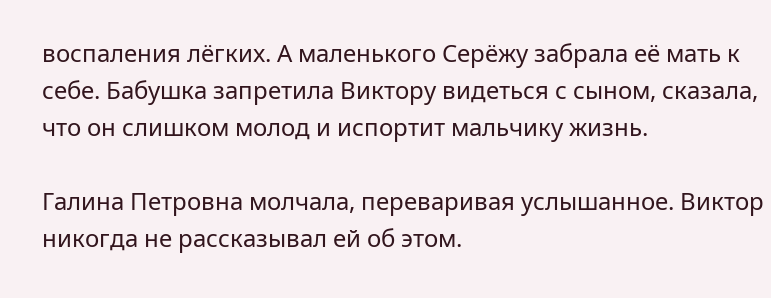воспаления лёгких. А маленького Серёжу забрала её мать к себе. Бабушка запретила Виктору видеться с сыном, сказала, что он слишком молод и испортит мальчику жизнь.

Галина Петровна молчала, переваривая услышанное. Виктор никогда не рассказывал ей об этом.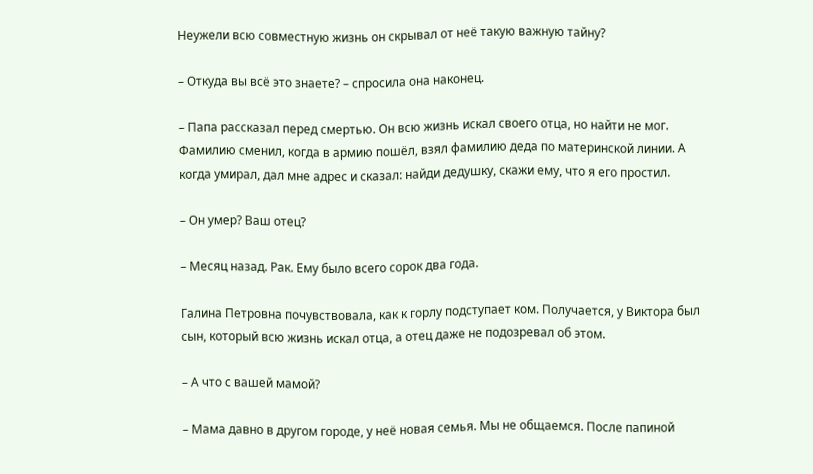Неужели всю совместную жизнь он скрывал от неё такую важную тайну?

– Откуда вы всё это знаете? – спросила она наконец.

– Папа рассказал перед смертью. Он всю жизнь искал своего отца, но найти не мог. Фамилию сменил, когда в армию пошёл, взял фамилию деда по материнской линии. А когда умирал, дал мне адрес и сказал: найди дедушку, скажи ему, что я его простил.

– Он умер? Ваш отец?

– Месяц назад. Рак. Ему было всего сорок два года.

Галина Петровна почувствовала, как к горлу подступает ком. Получается, у Виктора был сын, который всю жизнь искал отца, а отец даже не подозревал об этом.

– А что с вашей мамой?

– Мама давно в другом городе, у неё новая семья. Мы не общаемся. После папиной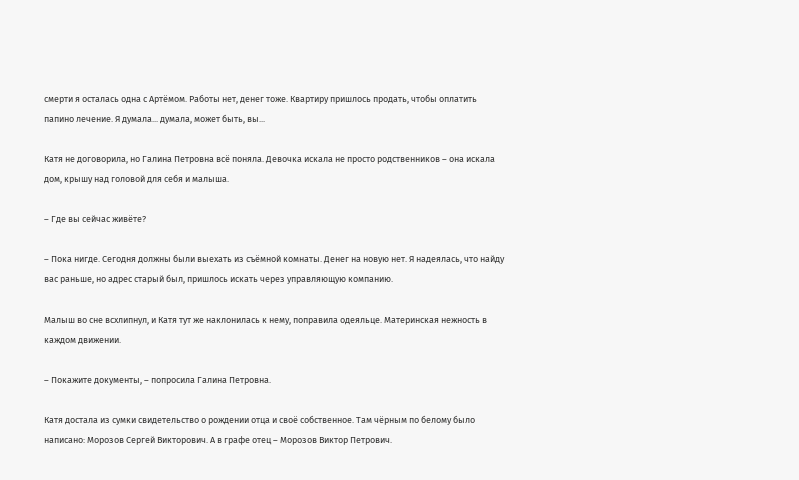смерти я осталась одна с Артёмом. Работы нет, денег тоже. Квартиру пришлось продать, чтобы оплатить папино лечение. Я думала... думала, может быть, вы...

Катя не договорила, но Галина Петровна всё поняла. Девочка искала не просто родственников – она искала дом, крышу над головой для себя и малыша.

– Где вы сейчас живёте?

– Пока нигде. Сегодня должны были выехать из съёмной комнаты. Денег на новую нет. Я надеялась, что найду вас раньше, но адрес старый был, пришлось искать через управляющую компанию.

Малыш во сне всхлипнул, и Катя тут же наклонилась к нему, поправила одеяльце. Материнская нежность в каждом движении.

– Покажите документы, – попросила Галина Петровна.

Катя достала из сумки свидетельство о рождении отца и своё собственное. Там чёрным по белому было написано: Морозов Сергей Викторович. А в графе отец – Морозов Виктор Петрович.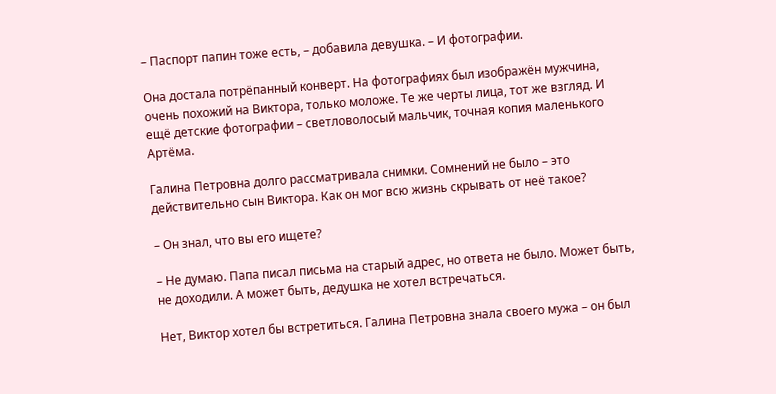– Паспорт папин тоже есть, – добавила девушка. – И фотографии.

Она достала потрёпанный конверт. На фотографиях был изображён мужчина, очень похожий на Виктора, только моложе. Те же черты лица, тот же взгляд. И ещё детские фотографии – светловолосый мальчик, точная копия маленького Артёма.

Галина Петровна долго рассматривала снимки. Сомнений не было – это действительно сын Виктора. Как он мог всю жизнь скрывать от неё такое?

– Он знал, что вы его ищете?

– Не думаю. Папа писал письма на старый адрес, но ответа не было. Может быть, не доходили. А может быть, дедушка не хотел встречаться.

Нет, Виктор хотел бы встретиться. Галина Петровна знала своего мужа – он был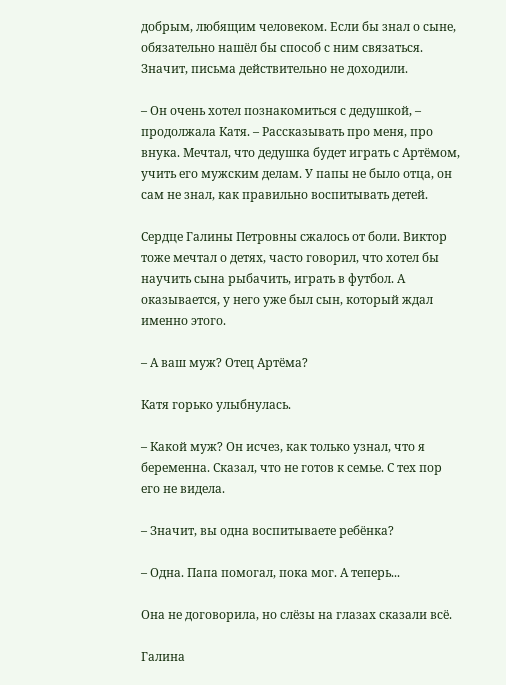добрым, любящим человеком. Если бы знал о сыне, обязательно нашёл бы способ с ним связаться. Значит, письма действительно не доходили.

– Он очень хотел познакомиться с дедушкой, – продолжала Катя. – Рассказывать про меня, про внука. Мечтал, что дедушка будет играть с Артёмом, учить его мужским делам. У папы не было отца, он сам не знал, как правильно воспитывать детей.

Сердце Галины Петровны сжалось от боли. Виктор тоже мечтал о детях, часто говорил, что хотел бы научить сына рыбачить, играть в футбол. А оказывается, у него уже был сын, который ждал именно этого.

– А ваш муж? Отец Артёма?

Катя горько улыбнулась.

– Какой муж? Он исчез, как только узнал, что я беременна. Сказал, что не готов к семье. С тех пор его не видела.

– Значит, вы одна воспитываете ребёнка?

– Одна. Папа помогал, пока мог. А теперь...

Она не договорила, но слёзы на глазах сказали всё.

Галина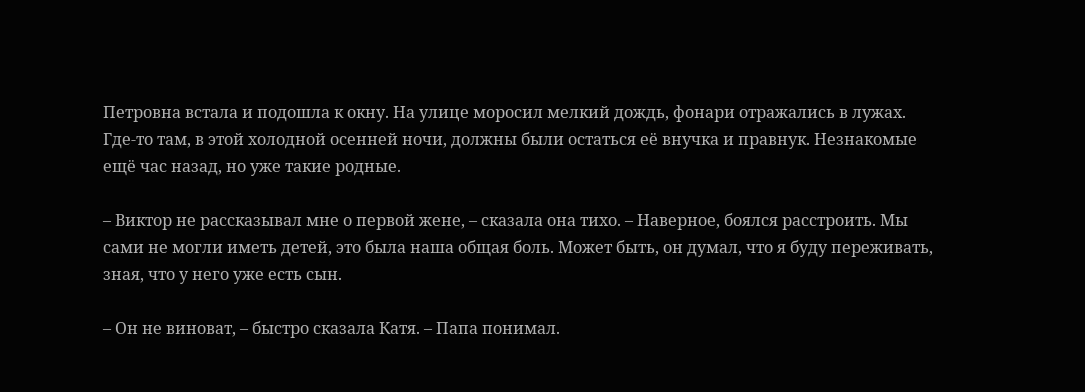Петровна встала и подошла к окну. На улице моросил мелкий дождь, фонари отражались в лужах. Где-то там, в этой холодной осенней ночи, должны были остаться её внучка и правнук. Незнакомые ещё час назад, но уже такие родные.

– Виктор не рассказывал мне о первой жене, – сказала она тихо. – Наверное, боялся расстроить. Мы сами не могли иметь детей, это была наша общая боль. Может быть, он думал, что я буду переживать, зная, что у него уже есть сын.

– Он не виноват, – быстро сказала Катя. – Папа понимал.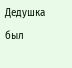Дедушка был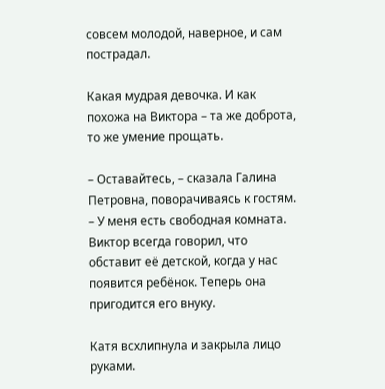совсем молодой, наверное, и сам пострадал.

Какая мудрая девочка. И как похожа на Виктора – та же доброта, то же умение прощать.

– Оставайтесь, – сказала Галина Петровна, поворачиваясь к гостям. – У меня есть свободная комната. Виктор всегда говорил, что обставит её детской, когда у нас появится ребёнок. Теперь она пригодится его внуку.

Катя всхлипнула и закрыла лицо руками.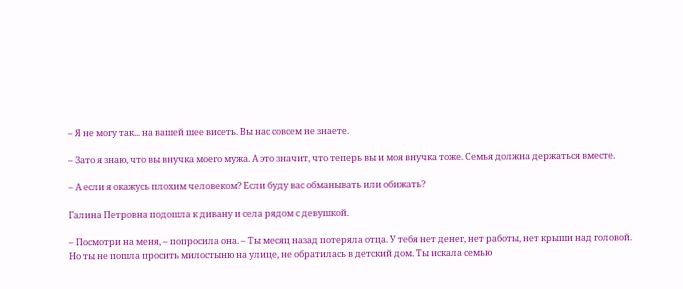– Я не могу так... на вашей шее висеть. Вы нас совсем не знаете.

– Зато я знаю, что вы внучка моего мужа. А это значит, что теперь вы и моя внучка тоже. Семья должна держаться вместе.

– А если я окажусь плохим человеком? Если буду вас обманывать или обижать?

Галина Петровна подошла к дивану и села рядом с девушкой.

– Посмотри на меня, – попросила она. – Ты месяц назад потеряла отца. У тебя нет денег, нет работы, нет крыши над головой. Но ты не пошла просить милостыню на улице, не обратилась в детский дом. Ты искала семью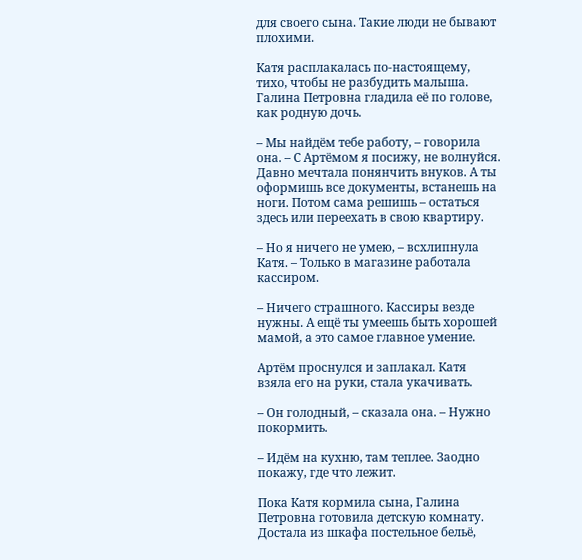для своего сына. Такие люди не бывают плохими.

Катя расплакалась по-настоящему, тихо, чтобы не разбудить малыша. Галина Петровна гладила её по голове, как родную дочь.

– Мы найдём тебе работу, – говорила она. – С Артёмом я посижу, не волнуйся. Давно мечтала понянчить внуков. А ты оформишь все документы, встанешь на ноги. Потом сама решишь – остаться здесь или переехать в свою квартиру.

– Но я ничего не умею, – всхлипнула Катя. – Только в магазине работала кассиром.

– Ничего страшного. Кассиры везде нужны. А ещё ты умеешь быть хорошей мамой, а это самое главное умение.

Артём проснулся и заплакал. Катя взяла его на руки, стала укачивать.

– Он голодный, – сказала она. – Нужно покормить.

– Идём на кухню, там теплее. Заодно покажу, где что лежит.

Пока Катя кормила сына, Галина Петровна готовила детскую комнату. Достала из шкафа постельное бельё,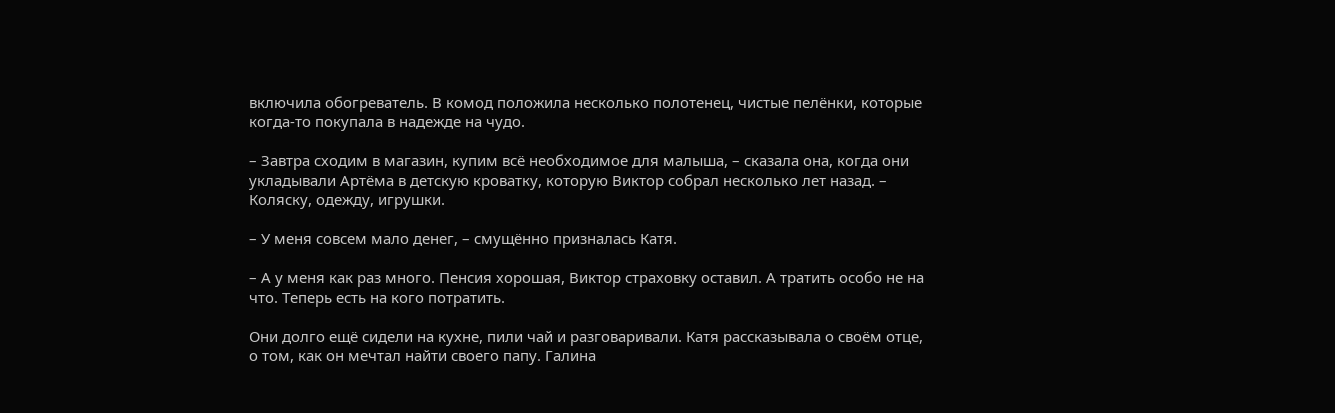включила обогреватель. В комод положила несколько полотенец, чистые пелёнки, которые когда-то покупала в надежде на чудо.

– Завтра сходим в магазин, купим всё необходимое для малыша, – сказала она, когда они укладывали Артёма в детскую кроватку, которую Виктор собрал несколько лет назад. – Коляску, одежду, игрушки.

– У меня совсем мало денег, – смущённо призналась Катя.

– А у меня как раз много. Пенсия хорошая, Виктор страховку оставил. А тратить особо не на что. Теперь есть на кого потратить.

Они долго ещё сидели на кухне, пили чай и разговаривали. Катя рассказывала о своём отце, о том, как он мечтал найти своего папу. Галина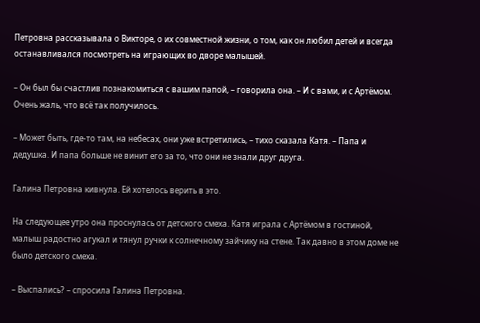Петровна рассказывала о Викторе, о их совместной жизни, о том, как он любил детей и всегда останавливался посмотреть на играющих во дворе малышей.

– Он был бы счастлив познакомиться с вашим папой, – говорила она. – И с вами, и с Артёмом. Очень жаль, что всё так получилось.

– Может быть, где-то там, на небесах, они уже встретились, – тихо сказала Катя. – Папа и дедушка. И папа больше не винит его за то, что они не знали друг друга.

Галина Петровна кивнула. Ей хотелось верить в это.

На следующее утро она проснулась от детского смеха. Катя играла с Артёмом в гостиной, малыш радостно агукал и тянул ручки к солнечному зайчику на стене. Так давно в этом доме не было детского смеха.

– Выспались? – спросила Галина Петровна.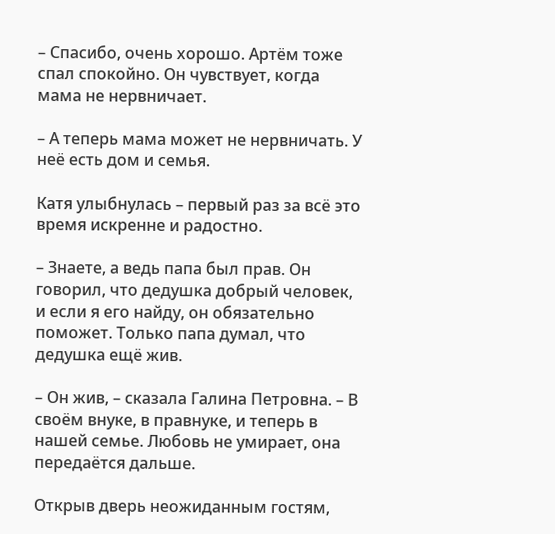– Спасибо, очень хорошо. Артём тоже спал спокойно. Он чувствует, когда мама не нервничает.

– А теперь мама может не нервничать. У неё есть дом и семья.

Катя улыбнулась – первый раз за всё это время искренне и радостно.

– Знаете, а ведь папа был прав. Он говорил, что дедушка добрый человек, и если я его найду, он обязательно поможет. Только папа думал, что дедушка ещё жив.

– Он жив, – сказала Галина Петровна. – В своём внуке, в правнуке, и теперь в нашей семье. Любовь не умирает, она передаётся дальше.

Открыв дверь неожиданным гостям,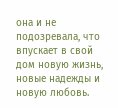она и не подозревала, что впускает в свой дом новую жизнь, новые надежды и новую любовь.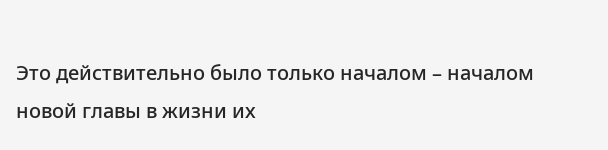Это действительно было только началом – началом новой главы в жизни их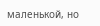маленькой, но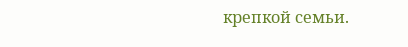крепкой семьи.